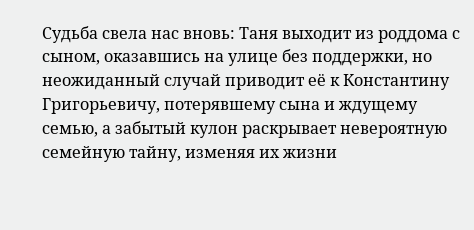Судьба свела нас вновь: Таня выходит из роддома с сыном, оказавшись на улице без поддержки, но неожиданный случай приводит её к Константину Григорьевичу, потерявшему сына и ждущему семью, а забытый кулон раскрывает невероятную семейную тайну, изменяя их жизни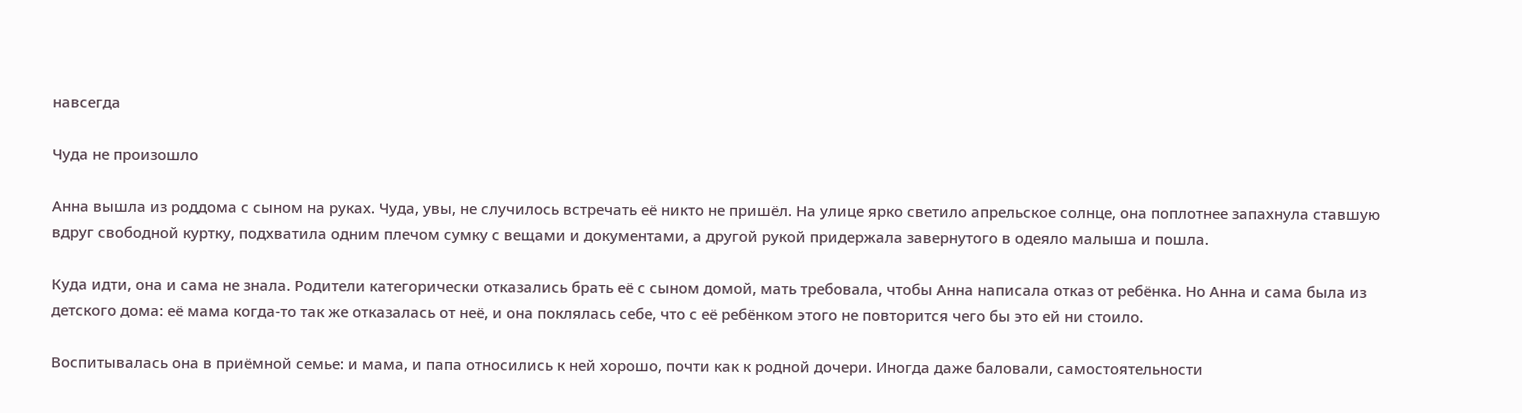навсегда

Чуда не произошло

Анна вышла из роддома с сыном на руках. Чуда, увы, не случилось встречать её никто не пришёл. На улице ярко светило апрельское солнце, она поплотнее запахнула ставшую вдруг свободной куртку, подхватила одним плечом сумку с вещами и документами, а другой рукой придержала завернутого в одеяло малыша и пошла.

Куда идти, она и сама не знала. Родители категорически отказались брать её с сыном домой, мать требовала, чтобы Анна написала отказ от ребёнка. Но Анна и сама была из детского дома: её мама когда-то так же отказалась от неё, и она поклялась себе, что с её ребёнком этого не повторится чего бы это ей ни стоило.

Воспитывалась она в приёмной семье: и мама, и папа относились к ней хорошо, почти как к родной дочери. Иногда даже баловали, самостоятельности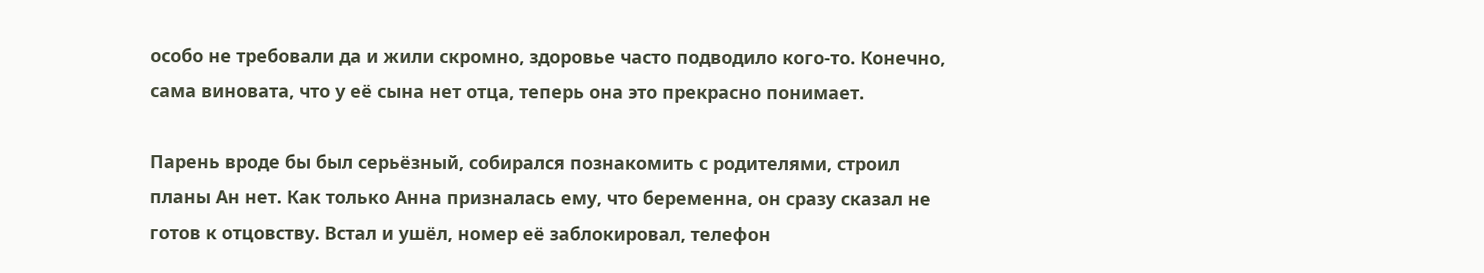особо не требовали да и жили скромно, здоровье часто подводило кого-то. Конечно, сама виновата, что у её сына нет отца, теперь она это прекрасно понимает.

Парень вроде бы был серьёзный, собирался познакомить с родителями, строил планы Ан нет. Как только Анна призналась ему, что беременна, он сразу сказал не готов к отцовству. Встал и ушёл, номер её заблокировал, телефон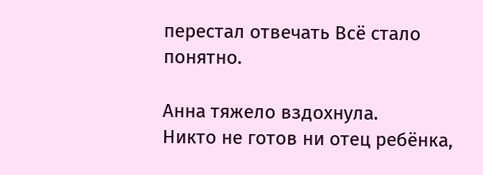перестал отвечать Всё стало понятно.

Анна тяжело вздохнула.
Никто не готов ни отец ребёнка,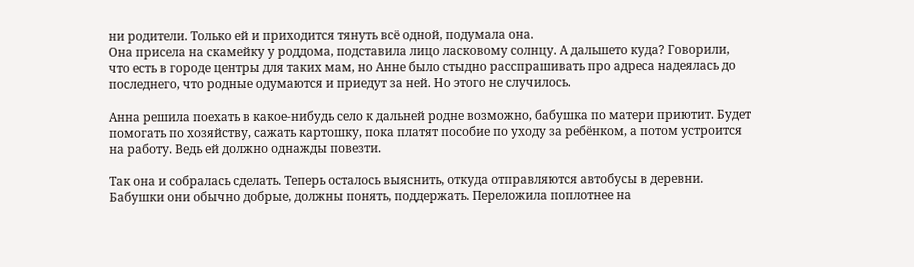ни родители. Только ей и приходится тянуть всё одной, подумала она.
Она присела на скамейку у роддома, подставила лицо ласковому солнцу. А дальшето куда? Говорили, что есть в городе центры для таких мам, но Анне было стыдно расспрашивать про адреса надеялась до последнего, что родные одумаются и приедут за ней. Но этого не случилось.

Анна решила поехать в какое-нибудь село к дальней родне возможно, бабушка по матери приютит. Будет помогать по хозяйству, сажать картошку, пока платят пособие по уходу за ребёнком, а потом устроится на работу. Ведь ей должно однажды повезти.

Так она и собралась сделать. Теперь осталось выяснить, откуда отправляются автобусы в деревни. Бабушки они обычно добрые, должны понять, поддержать. Переложила поплотнее на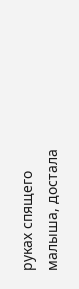руках спящего малыша, достала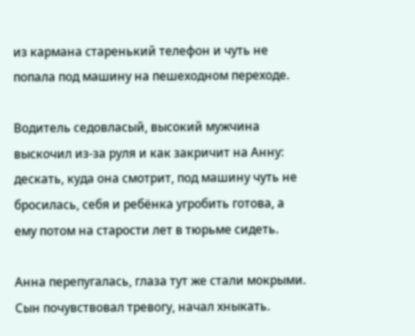из кармана старенький телефон и чуть не попала под машину на пешеходном переходе.

Водитель седовласый, высокий мужчина выскочил из-за руля и как закричит на Анну: дескать, куда она смотрит, под машину чуть не бросилась, себя и ребёнка угробить готова, а ему потом на старости лет в тюрьме сидеть.

Анна перепугалась, глаза тут же стали мокрыми. Сын почувствовал тревогу, начал хныкать.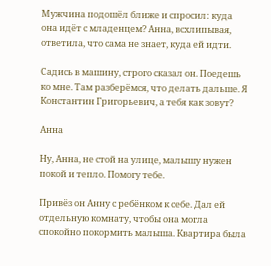Мужчина подошёл ближе и спросил: куда она идёт с младенцем? Анна, всхлипывая, ответила, что сама не знает, куда ей идти.

Садись в машину, строго сказал он. Поедешь ко мне. Там разберёмся, что делать дальше. Я Константин Григорьевич, а тебя как зовут?

Анна

Ну, Анна, не стой на улице, малышу нужен покой и тепло. Помогу тебе.

Привёз он Анну с ребёнком к себе. Дал ей отдельную комнату, чтобы она могла спокойно покормить малыша. Квартира была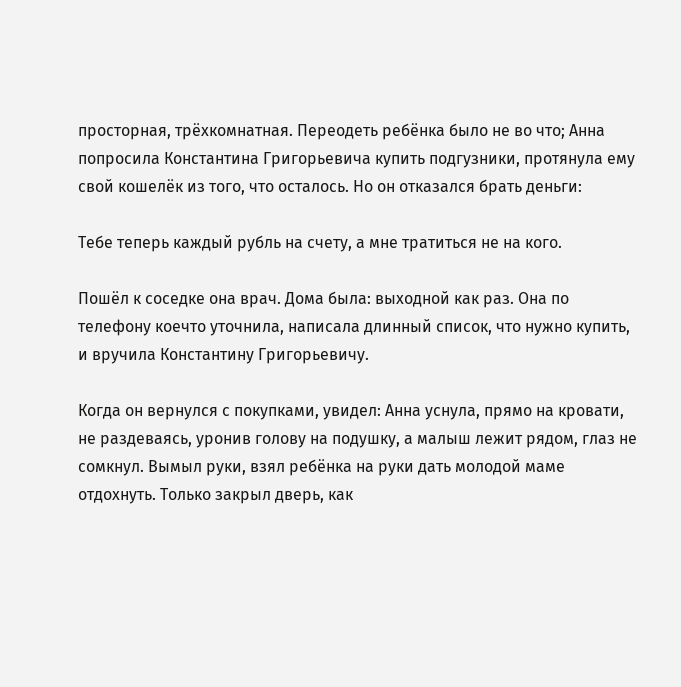просторная, трёхкомнатная. Переодеть ребёнка было не во что; Анна попросила Константина Григорьевича купить подгузники, протянула ему свой кошелёк из того, что осталось. Но он отказался брать деньги:

Тебе теперь каждый рубль на счету, а мне тратиться не на кого.

Пошёл к соседке она врач. Дома была: выходной как раз. Она по телефону коечто уточнила, написала длинный список, что нужно купить, и вручила Константину Григорьевичу.

Когда он вернулся с покупками, увидел: Анна уснула, прямо на кровати, не раздеваясь, уронив голову на подушку, а малыш лежит рядом, глаз не сомкнул. Вымыл руки, взял ребёнка на руки дать молодой маме отдохнуть. Только закрыл дверь, как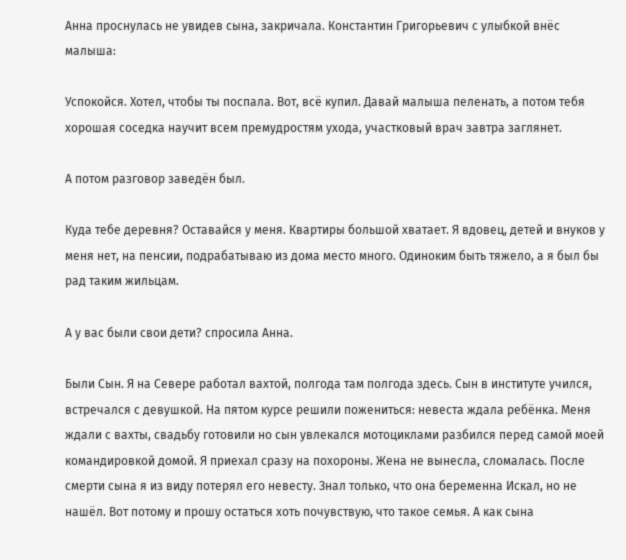Анна проснулась не увидев сына, закричала. Константин Григорьевич с улыбкой внёс малыша:

Успокойся. Хотел, чтобы ты поспала. Вот, всё купил. Давай малыша пеленать, а потом тебя хорошая соседка научит всем премудростям ухода, участковый врач завтра заглянет.

А потом разговор заведён был.

Куда тебе деревня? Оставайся у меня. Квартиры большой хватает. Я вдовец, детей и внуков у меня нет, на пенсии, подрабатываю из дома место много. Одиноким быть тяжело, а я был бы рад таким жильцам.

А у вас были свои дети? спросила Анна.

Были Сын. Я на Севере работал вахтой, полгода там полгода здесь. Сын в институте учился, встречался с девушкой. На пятом курсе решили пожениться: невеста ждала ребёнка. Меня ждали с вахты, свадьбу готовили но сын увлекался мотоциклами разбился перед самой моей командировкой домой. Я приехал сразу на похороны. Жена не вынесла, сломалась. После смерти сына я из виду потерял его невесту. Знал только, что она беременна Искал, но не нашёл. Вот потому и прошу остаться хоть почувствую, что такое семья. А как сына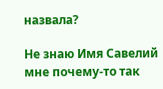назвала?

Не знаю Имя Савелий мне почему-то так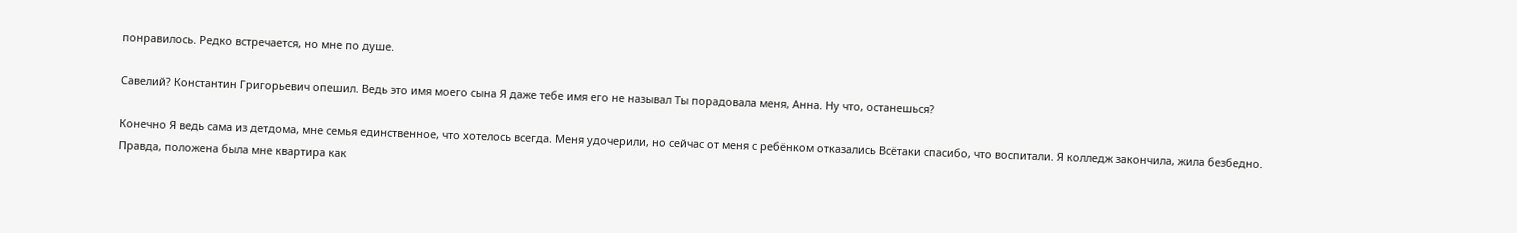понравилось. Редко встречается, но мне по душе.

Савелий? Константин Григорьевич опешил. Ведь это имя моего сына Я даже тебе имя его не называл Ты порадовала меня, Анна. Ну что, останешься?

Конечно Я ведь сама из детдома, мне семья единственное, что хотелось всегда. Меня удочерили, но сейчас от меня с ребёнком отказались Всётаки спасибо, что воспитали. Я колледж закончила, жила безбедно. Правда, положена была мне квартира как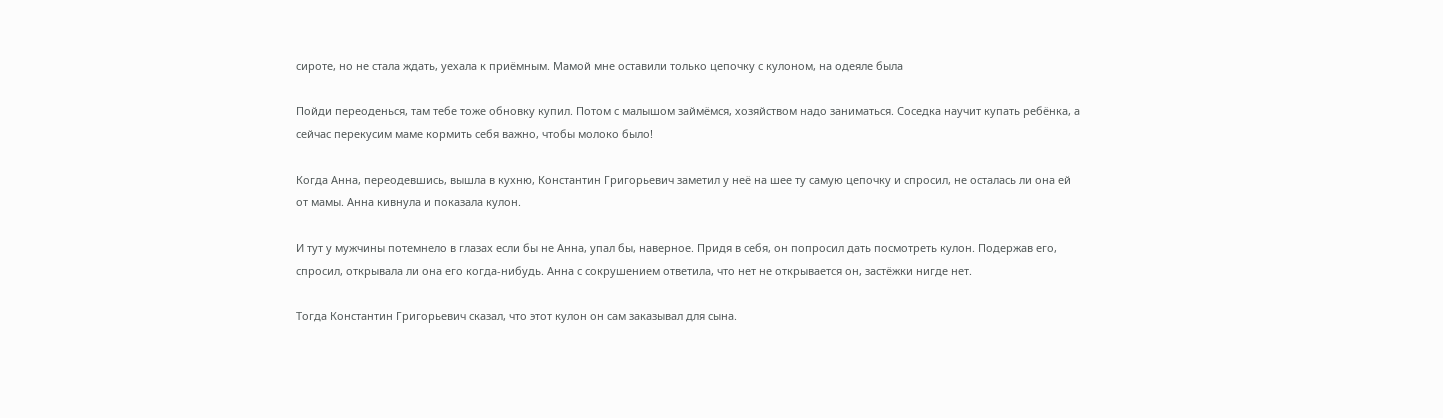сироте, но не стала ждать, уехала к приёмным. Мамой мне оставили только цепочку с кулоном, на одеяле была

Пойди переоденься, там тебе тоже обновку купил. Потом с малышом займёмся, хозяйством надо заниматься. Соседка научит купать ребёнка, а сейчас перекусим маме кормить себя важно, чтобы молоко было!

Когда Анна, переодевшись, вышла в кухню, Константин Григорьевич заметил у неё на шее ту самую цепочку и спросил, не осталась ли она ей от мамы. Анна кивнула и показала кулон.

И тут у мужчины потемнело в глазах если бы не Анна, упал бы, наверное. Придя в себя, он попросил дать посмотреть кулон. Подержав его, спросил, открывала ли она его когда-нибудь. Анна с сокрушением ответила, что нет не открывается он, застёжки нигде нет.

Тогда Константин Григорьевич сказал, что этот кулон он сам заказывал для сына.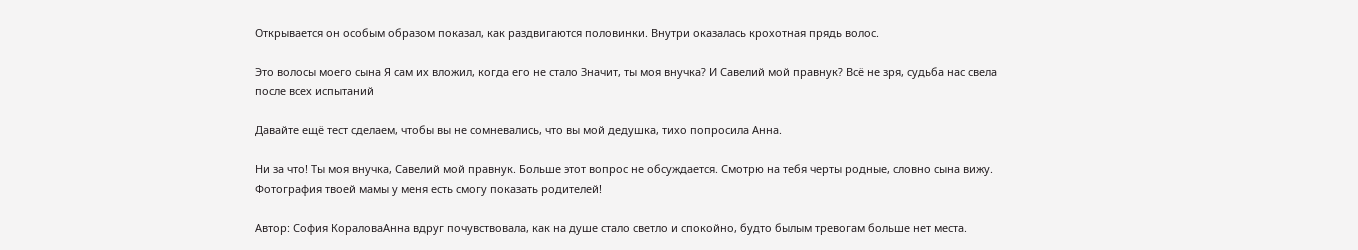Открывается он особым образом показал, как раздвигаются половинки. Внутри оказалась крохотная прядь волос.

Это волосы моего сына Я сам их вложил, когда его не стало Значит, ты моя внучка? И Савелий мой правнук? Всё не зря, судьба нас свела после всех испытаний

Давайте ещё тест сделаем, чтобы вы не сомневались, что вы мой дедушка, тихо попросила Анна.

Ни за что! Ты моя внучка, Савелий мой правнук. Больше этот вопрос не обсуждается. Смотрю на тебя черты родные, словно сына вижу. Фотография твоей мамы у меня есть смогу показать родителей!

Автор: София КораловаАнна вдруг почувствовала, как на душе стало светло и спокойно, будто былым тревогам больше нет места.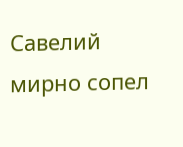Савелий мирно сопел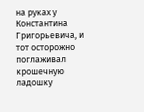на руках у Константина Григорьевича, и тот осторожно поглаживал крошечную ладошку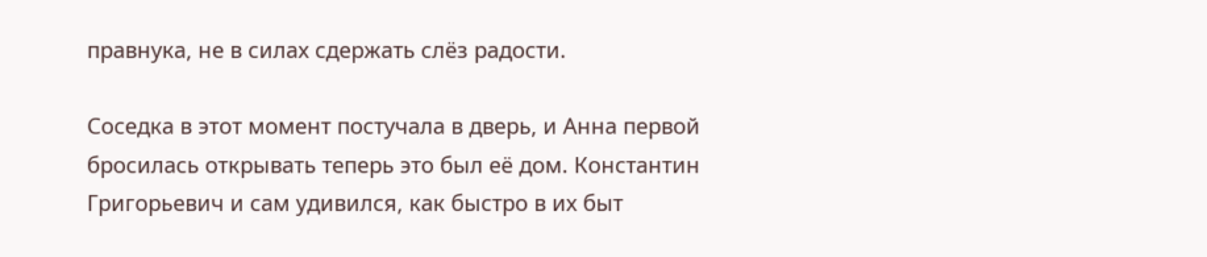правнука, не в силах сдержать слёз радости.

Соседка в этот момент постучала в дверь, и Анна первой бросилась открывать теперь это был её дом. Константин Григорьевич и сам удивился, как быстро в их быт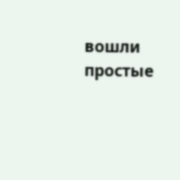вошли простые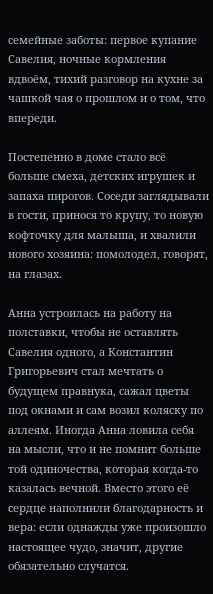семейные заботы: первое купание Савелия, ночные кормления вдвоём, тихий разговор на кухне за чашкой чая о прошлом и о том, что впереди.

Постепенно в доме стало всё больше смеха, детских игрушек и запаха пирогов. Соседи заглядывали в гости, принося то крупу, то новую кофточку для малыша, и хвалили нового хозяина: помолодел, говорят, на глазах.

Анна устроилась на работу на полставки, чтобы не оставлять Савелия одного, а Константин Григорьевич стал мечтать о будущем правнука, сажал цветы под окнами и сам возил коляску по аллеям. Иногда Анна ловила себя на мысли, что и не помнит больше той одиночества, которая когда-то казалась вечной. Вместо этого её сердце наполнили благодарность и вера: если однажды уже произошло настоящее чудо, значит, другие обязательно случатся.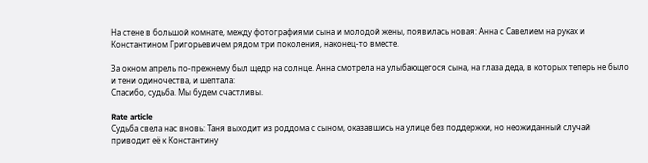На стене в большой комнате, между фотографиями сына и молодой жены, появилась новая: Анна с Савелием на руках и Константином Григорьевичем рядом три поколения, наконец-то вместе.

За окном апрель по-прежнему был щедр на солнце. Анна смотрела на улыбающегося сына, на глаза деда, в которых теперь не было и тени одиночества, и шептала:
Спасибо, судьба. Мы будем счастливы.

Rate article
Судьба свела нас вновь: Таня выходит из роддома с сыном, оказавшись на улице без поддержки, но неожиданный случай приводит её к Константину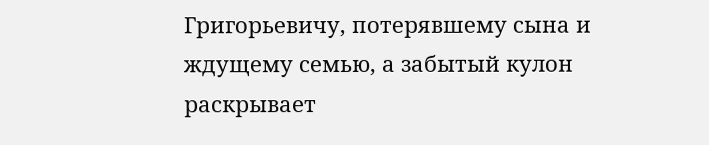Григорьевичу, потерявшему сына и ждущему семью, а забытый кулон раскрывает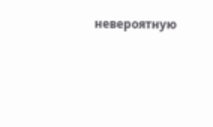невероятную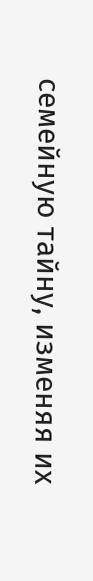семейную тайну, изменяя их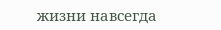жизни навсегда